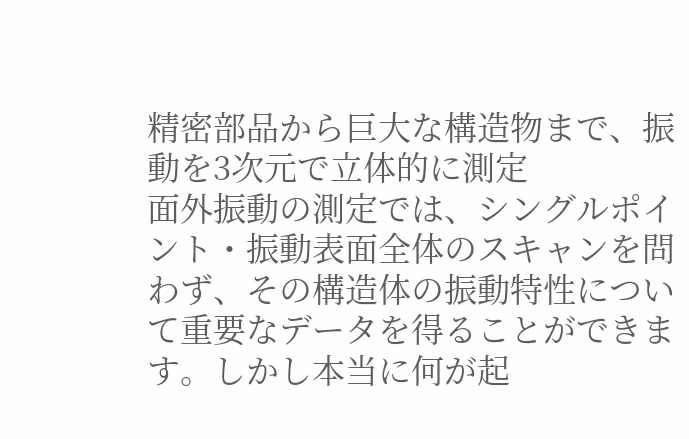精密部品から巨大な構造物まで、振動を3次元で立体的に測定
面外振動の測定では、シングルポイント・振動表面全体のスキャンを問わず、その構造体の振動特性について重要なデータを得ることができます。しかし本当に何が起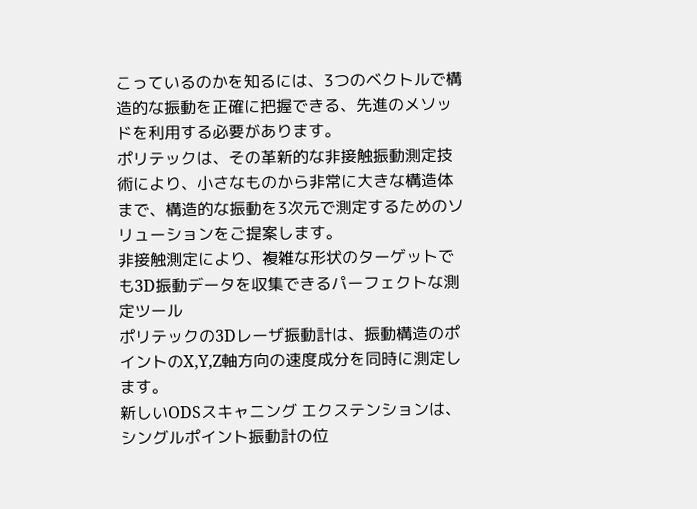こっているのかを知るには、3つのベクトルで構造的な振動を正確に把握できる、先進のメソッドを利用する必要があります。
ポリテックは、その革新的な非接触振動測定技術により、小さなものから非常に大きな構造体まで、構造的な振動を3次元で測定するためのソリューションをご提案します。
非接触測定により、複雑な形状のターゲットでも3D振動データを収集できるパーフェクトな測定ツール
ポリテックの3Dレーザ振動計は、振動構造のポイントのX,Y,Z軸方向の速度成分を同時に測定します。
新しいODSスキャニング エクステンションは、シングルポイント振動計の位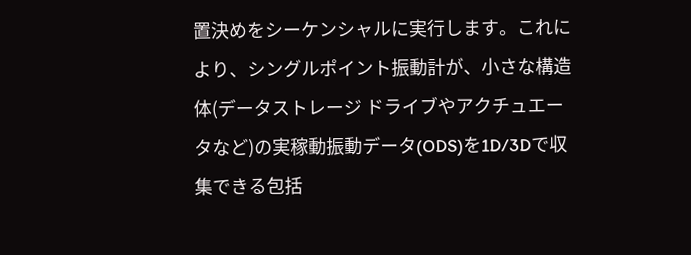置決めをシーケンシャルに実行します。これにより、シングルポイント振動計が、小さな構造体(データストレージ ドライブやアクチュエータなど)の実稼動振動データ(ODS)を1D/3Dで収集できる包括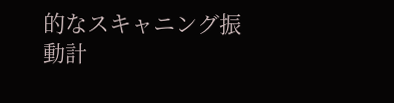的なスキャニング振動計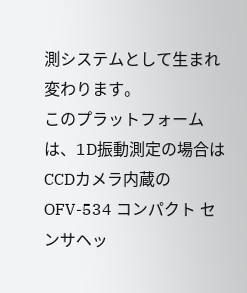測システムとして生まれ変わります。
このプラットフォームは、1D振動測定の場合はCCDカメラ内蔵のOFV-534 コンパクト センサヘッ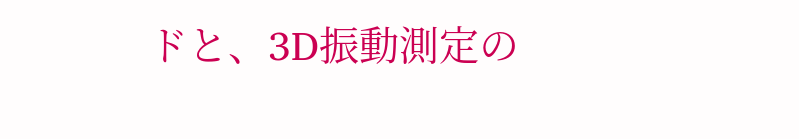ドと、3D振動測定の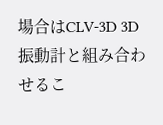場合はCLV-3D 3D振動計と組み合わせるこ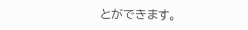とができます。